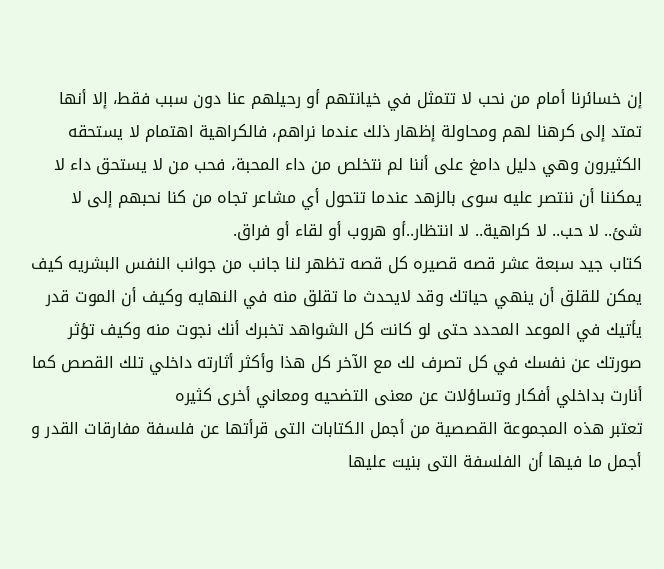إن خسائرنا أمام من نحب لا تتمثل في خيانتهم أو رحيلهم عنا دون سبب فقط، إلا أنها تمتد إلى كرهنا لهم ومحاولة إظهار ذلك عندما نراهم، فالكراهية اهتمام لا يستحقه الكثيرون وهي دليل دامغ على أننا لم نتخلص من داء المحبة، فحب من لا يستحق داء لا يمكننا أن ننتصر عليه سوى بالزهد عندما تتحول أي مشاعر تجاه من كنا نحبهم إلى لا شئ.. لا حب.. لا كراهية.. لا انتظار..أو هروب أو لقاء أو فراق.
كتاب جيد سبعة عشر قصه قصيره كل قصه تظهر لنا جانب من جوانب النفس البشريه كيف يمكن للقلق أن ينهي حياتك وقد لايحدث ما تقلق منه في النهايه وكيف أن الموت قدر يأتيك في الموعد المحدد حتى لو كانت كل الشواهد تخبرك أنك نجوت منه وكيف تؤثر صورتك عن نفسك في كل تصرف لك مع الآخر كل هذا وأكثر أثارته داخلي تلك القصص كما أنارت بداخلي أفكار وتساؤلات عن معنى التضحيه ومعاني أخرى كثيره
تعتبر هذه المجموعة القصصية من أجمل الكتابات التى قرأتها عن فلسفة مفارقات القدر و أجمل ما فيها أن الفلسفة التى بنيت عليها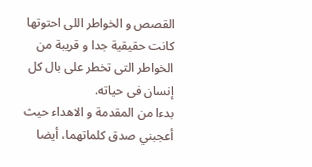القصص و الخواطر اللى احتوتها كانت حقيقية جدا و قريبة من الخواطر التى تخطر على بال كل إنسان فى حياته.
بدءا من المقدمة و الاهداء حيث أعجبني صدق كلماتهما، أيضا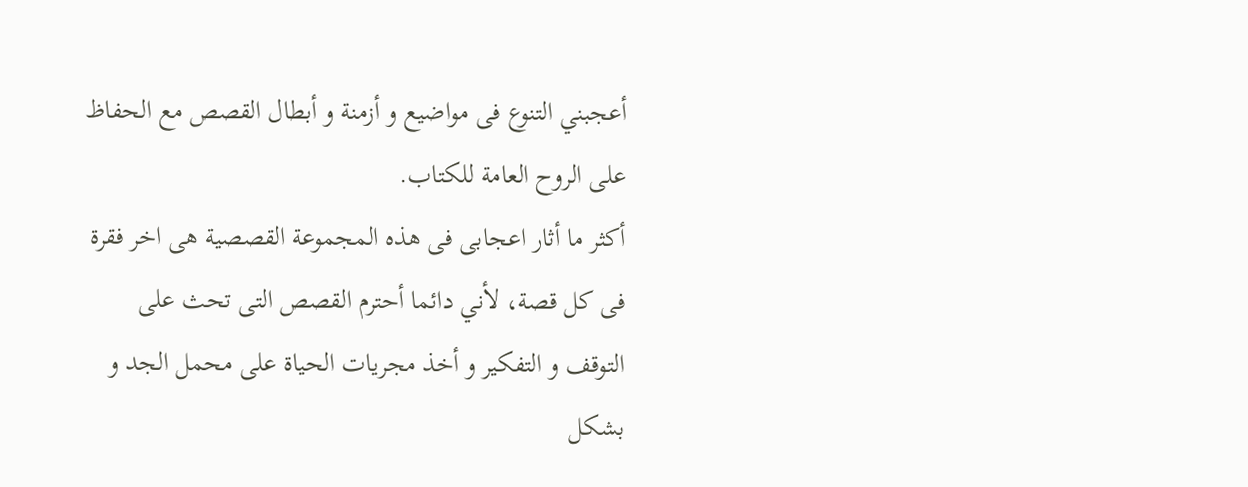أعجبني التنوع فى مواضيع و أزمنة و أبطال القصص مع الحفاظ على الروح العامة للكتاب.
أكثر ما أثار اعجابى فى هذه المجموعة القصصية هى اخر فقرة فى كل قصة، لأني دائما أحترم القصص التى تحث على التوقف و التفكير و أخذ مجريات الحياة على محمل الجد و بشكل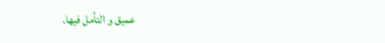عميق و التأمل فيها.